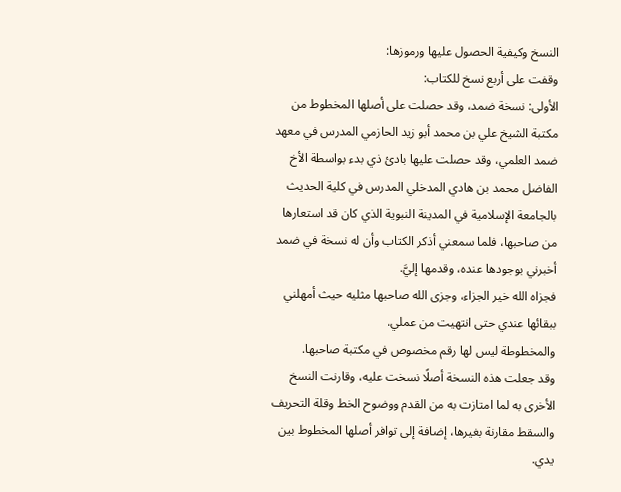النسخ وكيفية الحصول عليها ورموزها:
وقفت على أربع نسخ للكتاب:
الأولى: نسخة ضمد، وقد حصلت على أصلها المخطوط من مكتبة الشيخ علي بن محمد أبو زيد الحازمي المدرس في معهد ضمد العلمي، وقد حصلت عليها بادئ ذي بدء بواسطة الأخ الفاضل محمد بن هادي المدخلي المدرس في كلية الحديث بالجامعة الإسلامية في المدينة النبوية الذي كان قد استعارها من صاحبها، فلما سمعني أذكر الكتاب وأن له نسخة في ضمد أخبرني بوجودها عنده، وقدمها إليَّ.
فجزاه الله خير الجزاء، وجزى الله صاحبها مثليه حيث أمهلني ببقائها عندي حتى انتهيت من عملي.
والمخطوطة ليس لها رقم مخصوص في مكتبة صاحبها.
وقد جعلت هذه النسخة أصلًا نسخت عليه، وقارنت النسخ الأخرى به لما امتازت به من القدم ووضوح الخط وقلة التحريف والسقط مقارنة بغيرها، إضافة إلى توافر أصلها المخطوط بين يدي.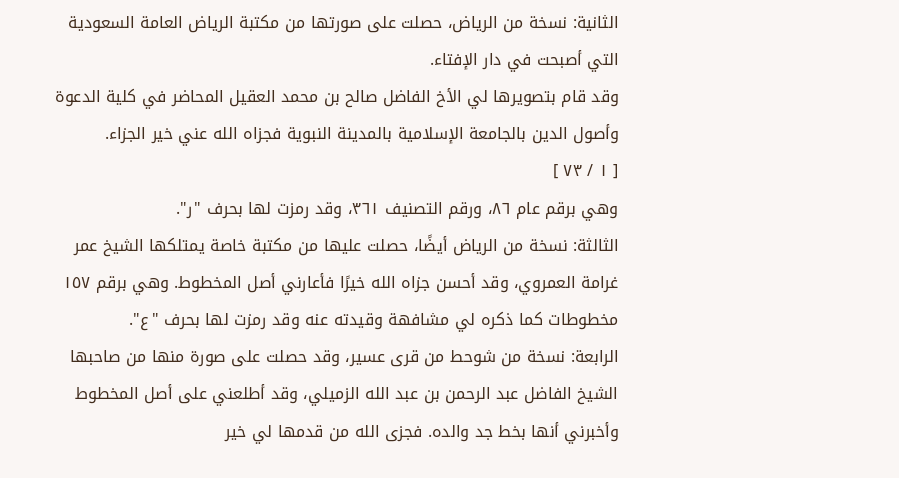الثانية: نسخة من الرياض، حصلت على صورتها من مكتبة الرياض العامة السعودية التي أصبحت في دار الإفتاء.
وقد قام بتصويرها لي الأخ الفاضل صالح بن محمد العقيل المحاضر في كلية الدعوة وأصول الدين بالجامعة الإسلامية بالمدينة النبوية فجزاه الله عني خير الجزاء.
[ ١ / ٧٣ ]
وهي برقم عام ٨٦، ورقم التصنيف ٣٦١، وقد رمزت لها بحرف "ر".
الثالثة: نسخة من الرياض أيضًا، حصلت عليها من مكتبة خاصة يمتلكها الشيخ عمر غرامة العمروي، وقد أحسن جزاه الله خيرًا فأعارني أصل المخطوط. وهي برقم ١٥٧ مخطوطات كما ذكره لي مشافهة وقيدته عنه وقد رمزت لها بحرف "ع".
الرابعة: نسخة من شوحط من قرى عسير، وقد حصلت على صورة منها من صاحبها الشيخ الفاضل عبد الرحمن بن عبد الله الزميلي، وقد أطلعني على أصل المخطوط وأخبرني أنها بخط جد والده. فجزى الله من قدمها لي خير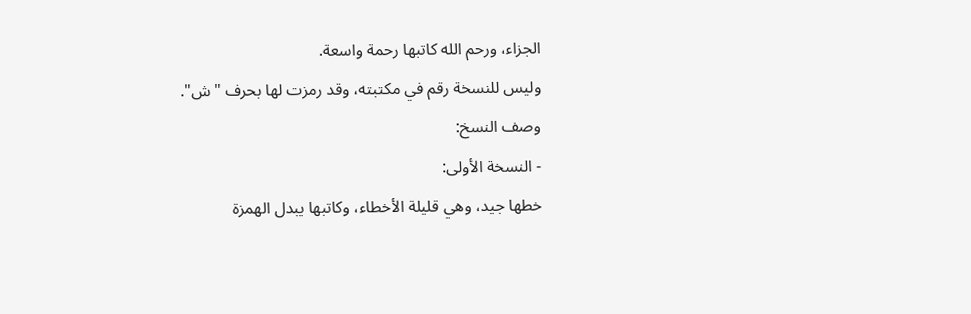الجزاء، ورحم الله كاتبها رحمة واسعة.
وليس للنسخة رقم في مكتبته، وقد رمزت لها بحرف "ش".
وصف النسخ:
- النسخة الأولى:
خطها جيد، وهي قليلة الأخطاء، وكاتبها يبدل الهمزة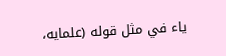ياء في مثل قوله (علمايه،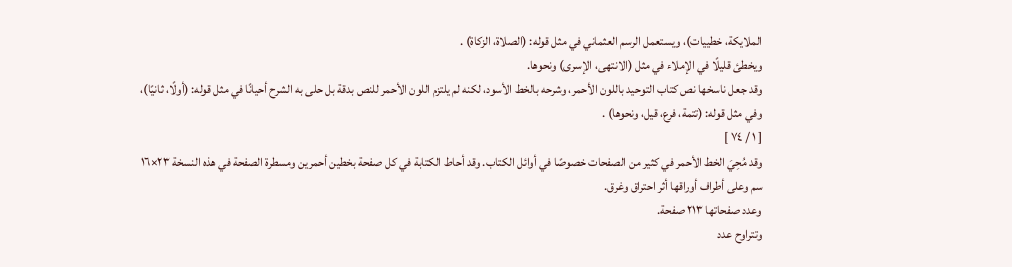الملايكة، خطييات)، ويستعمل الرسم العثماني في مثل قوله: (الصلاة، الزكاة) .
ويخطئ قليلًا في الإملاء في مثل (الانتهى، الإسرى) ونحوها.
وقد جعل ناسخها نص كتاب التوحيد باللون الأحمر، وشرحه بالخط الأسود، لكنه لم يلتزم اللون الأحمر للنص بدقة بل حلى به الشرح أحيانًا في مثل قوله: (أولًا، ثانيًا)، وفي مثل قوله: (تتمة، فرع، قيل، ونحوها) .
[ ١ / ٧٤ ]
وقد مُحِيَ الخط الأحمر في كثير من الصفحات خصوصًا في أوائل الكتاب. وقد أحاط الكتابة في كل صفحة بخطين أحمرين ومسطرة الصفحة في هذه النسخة ٢٣×١٦ سم وعلى أطراف أوراقها أثر احتراق وغرق.
وعدد صفحاتها ٢١٣ صفحة.
وتتراوح عدد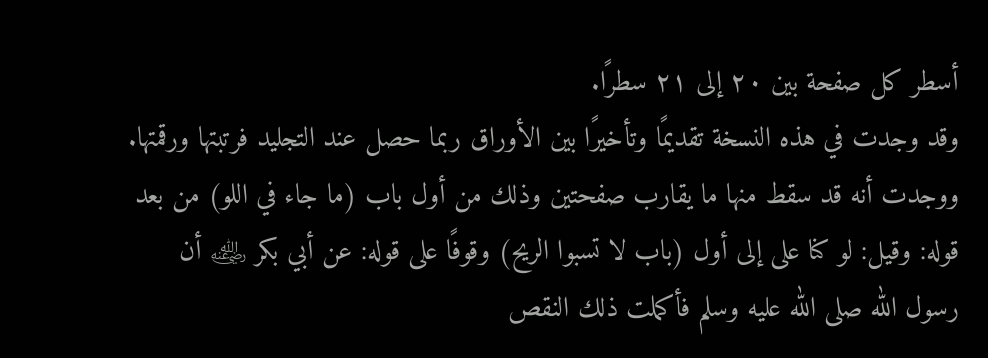أسطر كل صفحة بين ٢٠ إلى ٢١ سطرًا.
وقد وجدت في هذه النسخة تقديمًا وتأخيرًا بين الأوراق ربما حصل عند التجليد فرتبتها ورقمتها.
ووجدت أنه قد سقط منها ما يقارب صفحتين وذلك من أول باب (ما جاء في اللو) من بعد قوله: وقيل: لو كنا على إلى أول (باب لا تسبوا الريح) وقوفًا على قوله: عن أبي بكر ﵁ أن رسول الله صلى الله عليه وسلم فأكملت ذلك النقص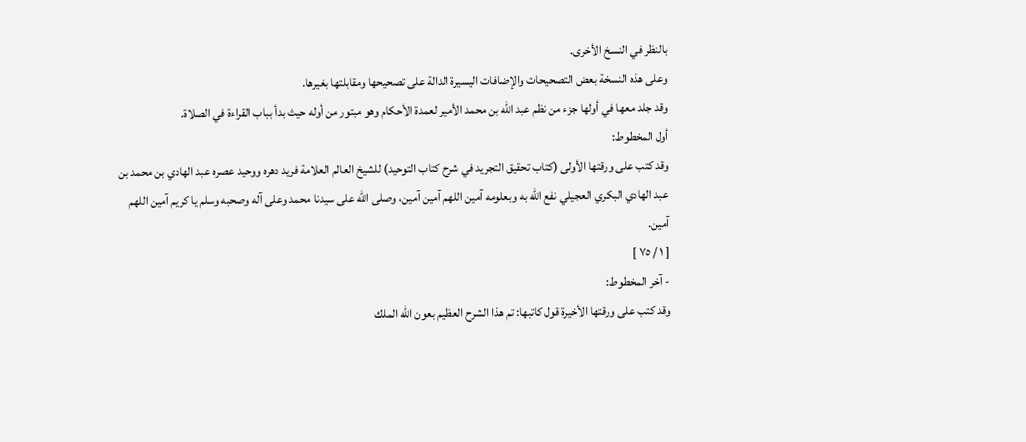بالنظر في النسخ الأخرى.
وعلى هذه النسخة بعض التصحيحات والإضافات اليسيرة الدالة على تصحيحها ومقابلتها بغيرها.
وقد جلد معها في أولها جزء من نظم عبد الله بن محمد الأمير لعمدة الأحكام وهو مبتور من أوله حيث بدأ بباب القراءة في الصلاة.
أول المخطوط:
وقد كتب على ورقتها الأولى (كتاب تحقيق التجريد في شرح كتاب التوحيد) للشيخ العالم العلامة فريد دهره ووحيد عصره عبد الهادي بن محمد بن عبد الهادي البكري العجيلي نفع الله به وبعلومه آمين اللهم آمين آمين، وصلى الله على سيدنا محمد وعلى آله وصحبه وسلم يا كريم آمين اللهم آمين.
[ ١ / ٧٥ ]
- آخر المخطوط:
وقد كتب على ورقتها الأخيرة قول كاتبها: تم هذا الشرح العظيم بعون الله الملك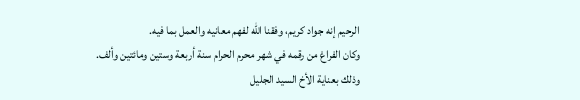الرحيم إنه جواد كريم، وفقنا الله لفهم معانيه والعمل بما فيه.
وكان الفراغ من رقمه في شهر محرم الحرام سنة أربعة وستين ومائتين وألف.
وذلك بعناية الأخ السيد الجليل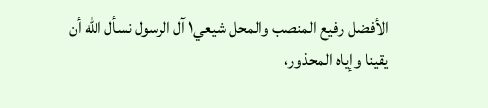الأفضل رفيع المنصب والمحل شيعي١ آل الرسول نسأل الله أن يقينا وإياه المحذور،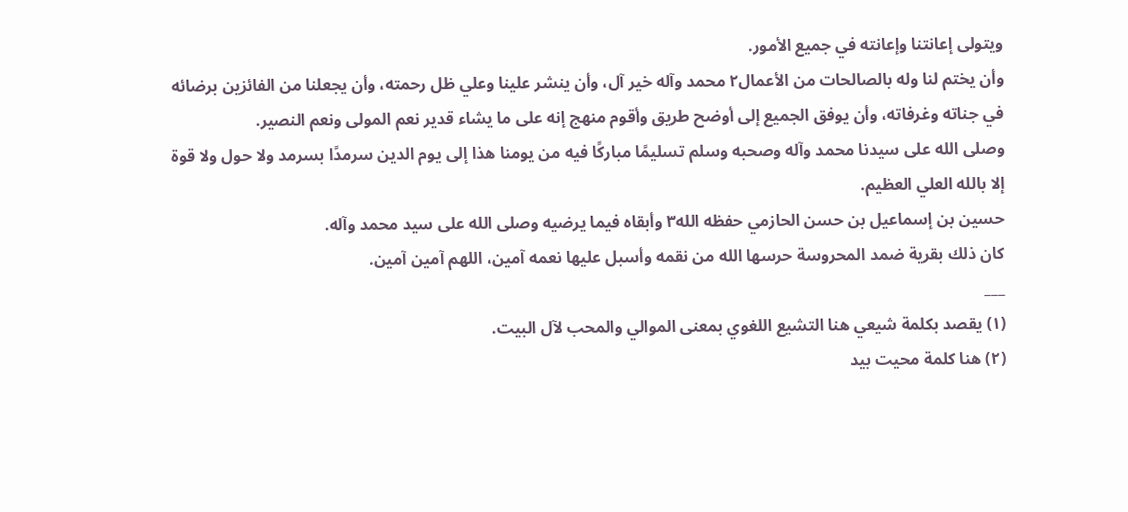ويتولى إعانتنا وإعانته في جميع الأمور.
وأن يختم لنا وله بالصالحات من الأعمال٢ محمد وآله خير آل، وأن ينشر علينا وعلي ظل رحمته، وأن يجعلنا من الفائزين برضائه في جناته وغرفاته، وأن يوفق الجميع إلى أوضح طريق وأقوم منهج إنه على ما يشاء قدير نعم المولى ونعم النصير.
وصلى الله على سيدنا محمد وآله وصحبه وسلم تسليمًا مباركًا فيه من يومنا هذا إلى يوم الدين سرمدًا بسرمد ولا حول ولا قوة إلا بالله العلي العظيم.
حسين بن إسماعيل بن حسن الحازمي حفظه الله٣ وأبقاه فيما يرضيه وصلى الله على سيد محمد وآله.
كان ذلك بقرية ضمد المحروسة حرسها الله من نقمه وأسبل عليها نعمه آمين، اللهم آمين آمين.
___
(١) يقصد بكلمة شيعي هنا التشيع اللغوي بمعنى الموالي والمحب لآل البيت.
(٢) هنا كلمة محيت بيد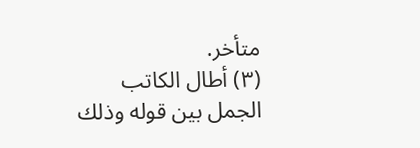متأخر.
(٣) أطال الكاتب الجمل بين قوله وذلك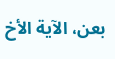بعن، الآية الأخ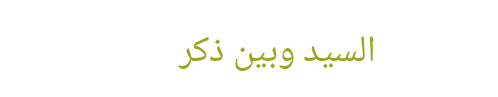السيد وبين ذكر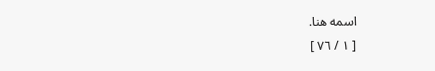اسمه هنا.
[ ١ / ٧٦ ]